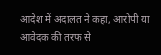आदेश में अदालत ने कहा, आरोपी या आवेदक की तरफ से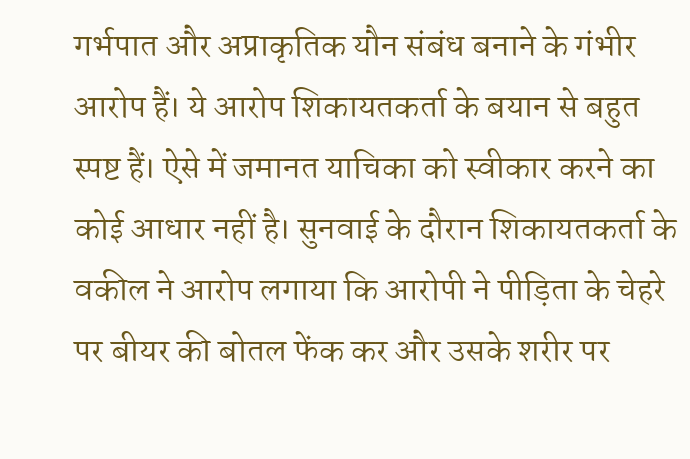गर्भपात और अप्राकृतिक यौन संबंध बनाने के गंभीर आरोप हैं। ये आरोप शिकायतकर्ता के बयान से बहुत स्पष्ट हैं। ऐसे में जमानत याचिका को स्वीकार करने का कोई आधार नहीं है। सुनवाई के दौरान शिकायतकर्ता के वकील ने आरोप लगाया कि आरोपी ने पीड़िता के चेहरे पर बीयर की बोतल फेंक कर और उसके शरीर पर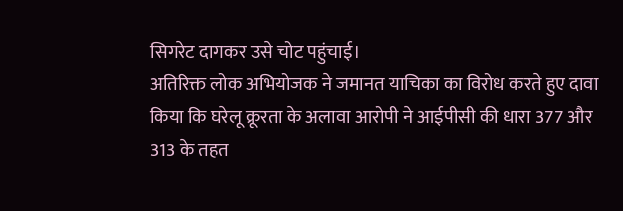सिगरेट दागकर उसे चोट पहुंचाई।
अतिरिक्त लोक अभियोजक ने जमानत याचिका का विरोध करते हुए दावा किया कि घरेलू क्रूरता के अलावा आरोपी ने आईपीसी की धारा 377 और 313 के तहत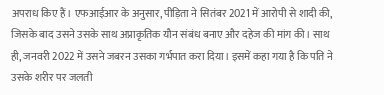अपराध किए हैं। एफआईआर के अनुसार, पीड़िता ने सितंबर 2021 में आरोपी से शादी की, जिसके बाद उसने उसके साथ अप्राकृतिक यौन संबंध बनाए और दहेज की मांग की। साथ ही, जनवरी 2022 में उसने जबरन उसका गर्भपात करा दिया। इसमें कहा गया है कि पति ने उसके शरीर पर जलती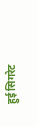हुई सिगरेट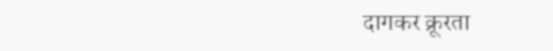दागकर क्रूरता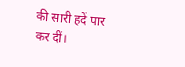की सारी हदें पार कर दीं।